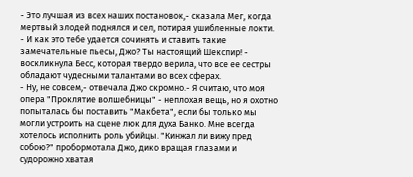- Это лучшая из всех наших постановок,- сказала Мег, когда мертвый злодей поднялся и сел, потирая ушибленные локти.
- И как это тебе удается сочинять и ставить такие замечательные пьесы, Джо? Ты настоящий Шекспир! - воскликнула Бесс, которая твердо верила, что все ее сестры обладают чудесными талантами во всех сферах.
- Ну, не совсем,- отвечала Джо скромно.- Я считаю, что моя опера "Проклятие волшебницы" - неплохая вещь, но я охотно попыталась бы поставить "Макбета", если бы только мы могли устроить на сцене люк для духа Банко. Мне всегда хотелось исполнить роль убийцы. "Кинжал ли вижу пред собою?" пробормотала Джо, дико вращая глазами и судорожно хватая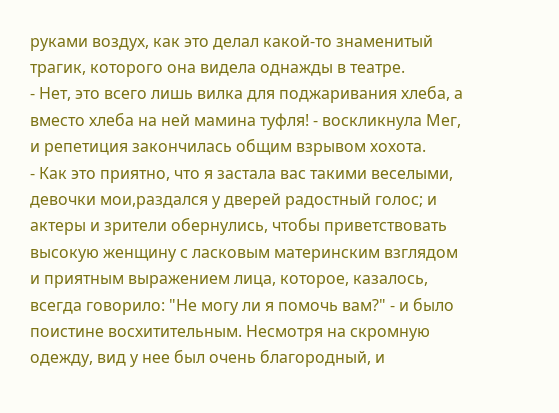руками воздух, как это делал какой-то знаменитый трагик, которого она видела однажды в театре.
- Нет, это всего лишь вилка для поджаривания хлеба, а вместо хлеба на ней мамина туфля! - воскликнула Мег, и репетиция закончилась общим взрывом хохота.
- Как это приятно, что я застала вас такими веселыми, девочки мои,раздался у дверей радостный голос; и актеры и зрители обернулись, чтобы приветствовать высокую женщину с ласковым материнским взглядом и приятным выражением лица, которое, казалось, всегда говорило: "Не могу ли я помочь вам?" - и было поистине восхитительным. Несмотря на скромную одежду, вид у нее был очень благородный, и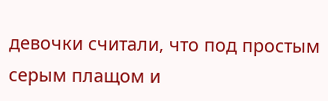девочки считали, что под простым серым плащом и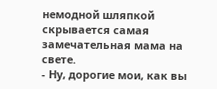немодной шляпкой скрывается самая замечательная мама на свете.
- Ну, дорогие мои, как вы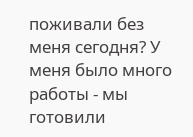поживали без меня сегодня? У меня было много работы - мы готовили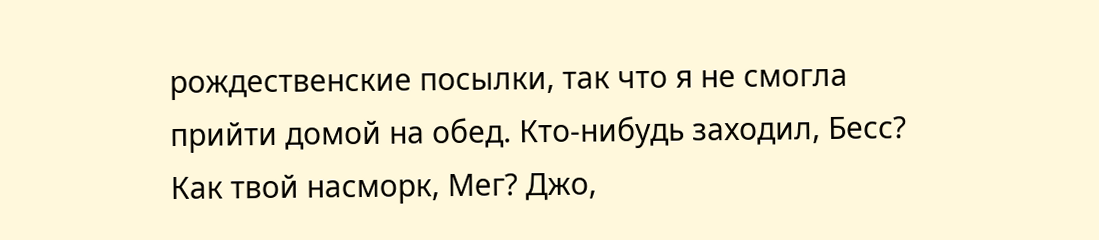рождественские посылки, так что я не смогла прийти домой на обед. Кто-нибудь заходил, Бесс? Как твой насморк, Мег? Джо,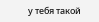у тебя такой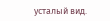усталый вид.